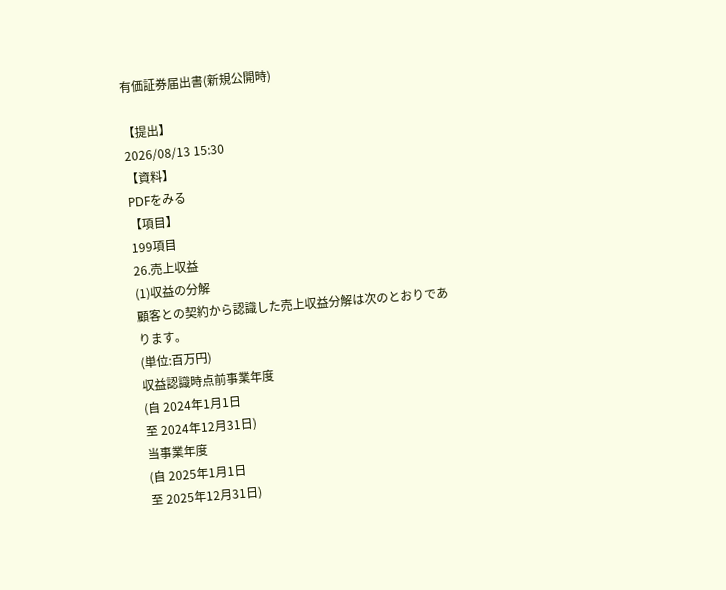有価証券届出書(新規公開時)

【提出】
2026/08/13 15:30
【資料】
PDFをみる
【項目】
199項目
26.売上収益
(1)収益の分解
顧客との契約から認識した売上収益分解は次のとおりであります。
(単位:百万円)
収益認識時点前事業年度
(自 2024年1月1日
至 2024年12月31日)
当事業年度
(自 2025年1月1日
至 2025年12月31日)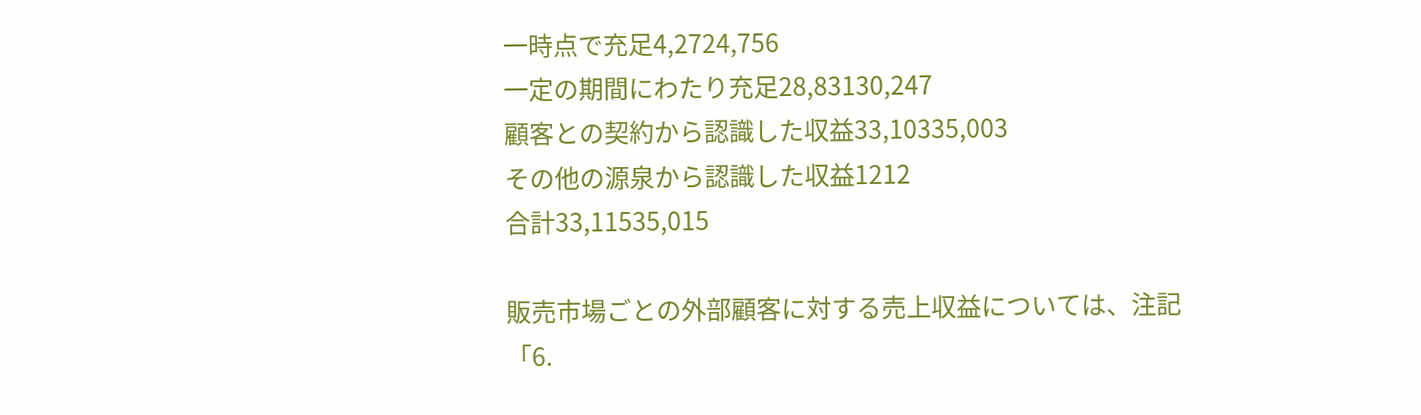一時点で充足4,2724,756
一定の期間にわたり充足28,83130,247
顧客との契約から認識した収益33,10335,003
その他の源泉から認識した収益1212
合計33,11535,015

販売市場ごとの外部顧客に対する売上収益については、注記「6.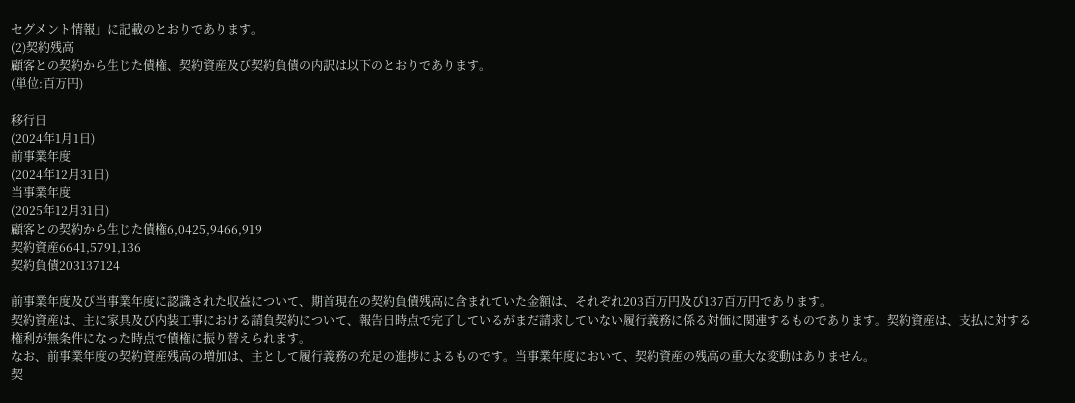セグメント情報」に記載のとおりであります。
(2)契約残高
顧客との契約から生じた債権、契約資産及び契約負債の内訳は以下のとおりであります。
(単位:百万円)

移行日
(2024年1月1日)
前事業年度
(2024年12月31日)
当事業年度
(2025年12月31日)
顧客との契約から生じた債権6,0425,9466,919
契約資産6641,5791,136
契約負債203137124

前事業年度及び当事業年度に認識された収益について、期首現在の契約負債残高に含まれていた金額は、それぞれ203百万円及び137百万円であります。
契約資産は、主に家具及び内装工事における請負契約について、報告日時点で完了しているがまだ請求していない履行義務に係る対価に関連するものであります。契約資産は、支払に対する権利が無条件になった時点で債権に振り替えられます。
なお、前事業年度の契約資産残高の増加は、主として履行義務の充足の進捗によるものです。当事業年度において、契約資産の残高の重大な変動はありません。
契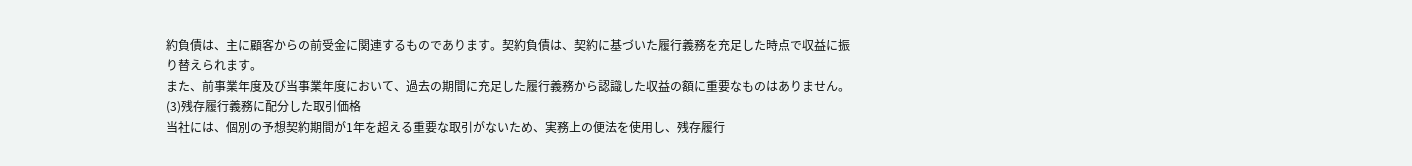約負債は、主に顧客からの前受金に関連するものであります。契約負債は、契約に基づいた履行義務を充足した時点で収益に振り替えられます。
また、前事業年度及び当事業年度において、過去の期間に充足した履行義務から認識した収益の額に重要なものはありません。
(3)残存履行義務に配分した取引価格
当社には、個別の予想契約期間が1年を超える重要な取引がないため、実務上の便法を使用し、残存履行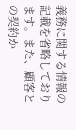義務に関する情報の記載を省略しております。また、顧客との契約か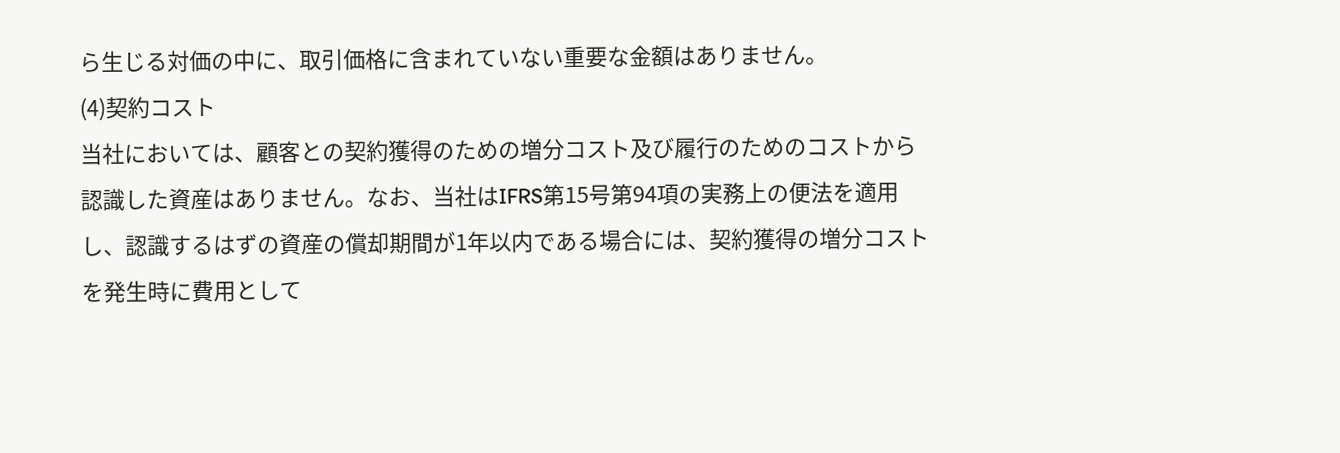ら生じる対価の中に、取引価格に含まれていない重要な金額はありません。
(4)契約コスト
当社においては、顧客との契約獲得のための増分コスト及び履行のためのコストから認識した資産はありません。なお、当社はIFRS第15号第94項の実務上の便法を適用し、認識するはずの資産の償却期間が1年以内である場合には、契約獲得の増分コストを発生時に費用として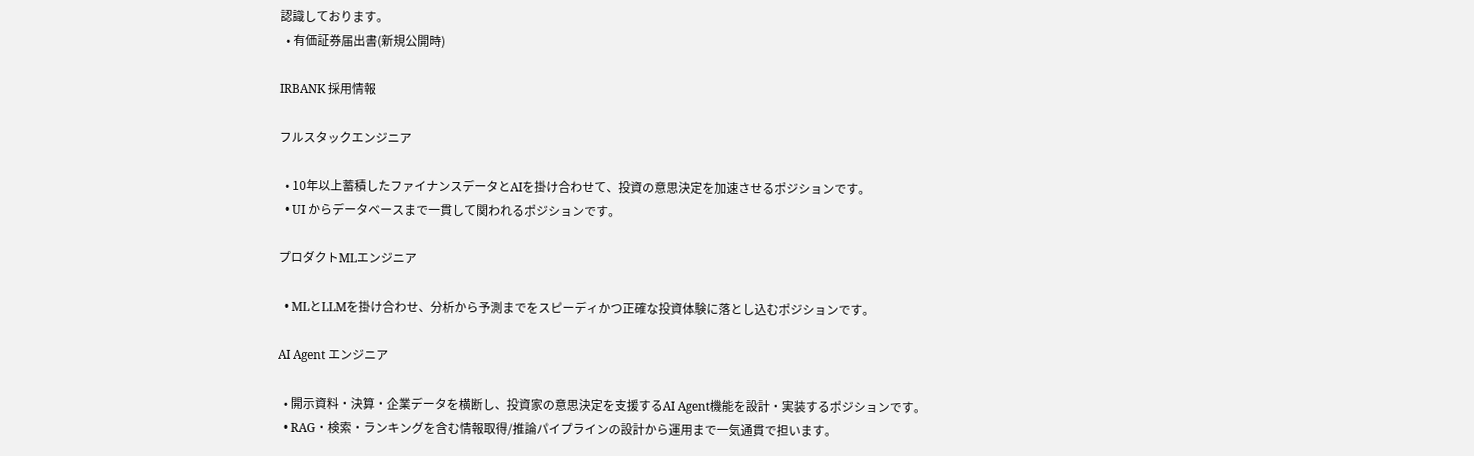認識しております。
  • 有価証券届出書(新規公開時)

IRBANK 採用情報

フルスタックエンジニア

  • 10年以上蓄積したファイナンスデータとAIを掛け合わせて、投資の意思決定を加速させるポジションです。
  • UI からデータベースまで一貫して関われるポジションです。

プロダクトMLエンジニア

  • MLとLLMを掛け合わせ、分析から予測までをスピーディかつ正確な投資体験に落とし込むポジションです。

AI Agent エンジニア

  • 開示資料・決算・企業データを横断し、投資家の意思決定を支援するAI Agent機能を設計・実装するポジションです。
  • RAG・検索・ランキングを含む情報取得/推論パイプラインの設計から運用まで一気通貫で担います。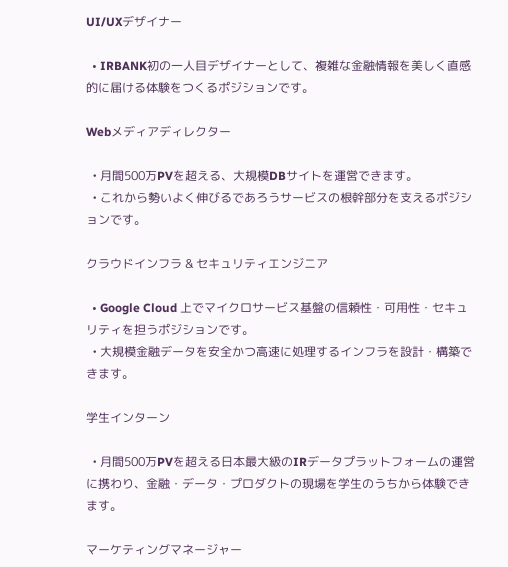UI/UXデザイナー

  • IRBANK初の一人目デザイナーとして、複雑な金融情報を美しく直感的に届ける体験をつくるポジションです。

Webメディアディレクター

  • 月間500万PVを超える、大規模DBサイトを運営できます。
  • これから勢いよく伸びるであろうサービスの根幹部分を支えるポジションです。

クラウドインフラ & セキュリティエンジニア

  • Google Cloud 上でマイクロサービス基盤の信頼性・可用性・セキュリティを担うポジションです。
  • 大規模金融データを安全かつ高速に処理するインフラを設計・構築できます。

学生インターン

  • 月間500万PVを超える日本最大級のIRデータプラットフォームの運営に携わり、金融・データ・プロダクトの現場を学生のうちから体験できます。

マーケティングマネージャー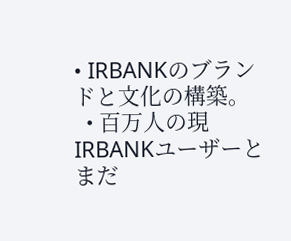• IRBANKのブランドと文化の構築。
  • 百万人の現IRBANKユーザーとまだ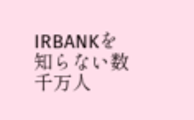IRBANKを知らない数千万人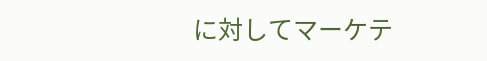に対してマーケテ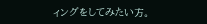ィングをしてみたい方。